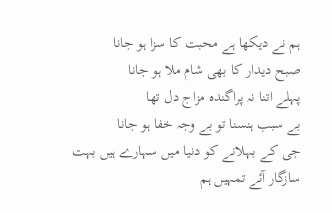ہم نے دیکھا ہے محبت کا سزا ہو جانا
صبح دیدار کا بھی شام ملا ہو جانا
پہلے اتنا نہ پراگندہ مزاج دل تھا
بے سبب ہنسنا تو بے وجہ خفا ہو جانا
جی کے بہلانے کو دنیا میں سہارے ہیں بہت
سازگار آئے تمہیں ہم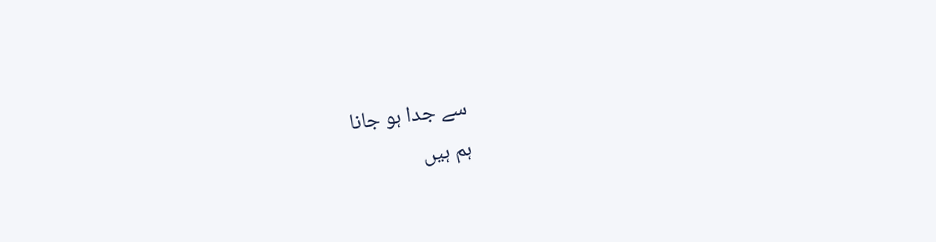سے جدا ہو جانا
ہم ہیں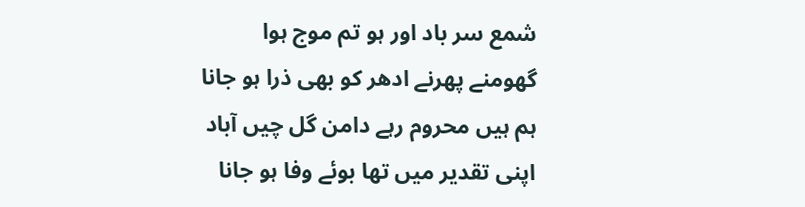شمع سر باد اور ہو تم موج ہوا
گھومنے پھرنے ادھر کو بھی ذرا ہو جانا
ہم ہیں محروم رہے دامن گل چیں آباد
اپنی تقدیر میں تھا بوئے وفا ہو جانا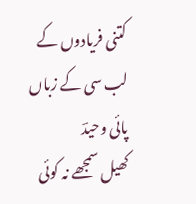کتنی فریادوں کے لب سی کے زباں پائی وحیدؔ
کھیل سمجھے نہ کوئی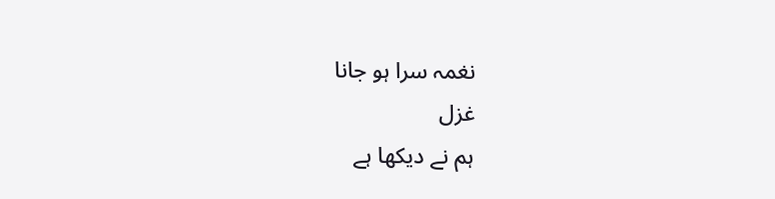نغمہ سرا ہو جانا
غزل
ہم نے دیکھا ہے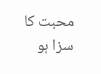محبت کا سزا ہو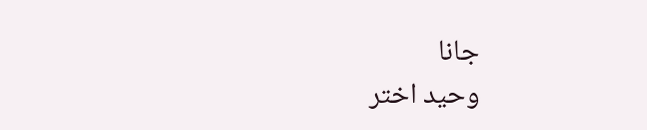جانا
وحید اختر